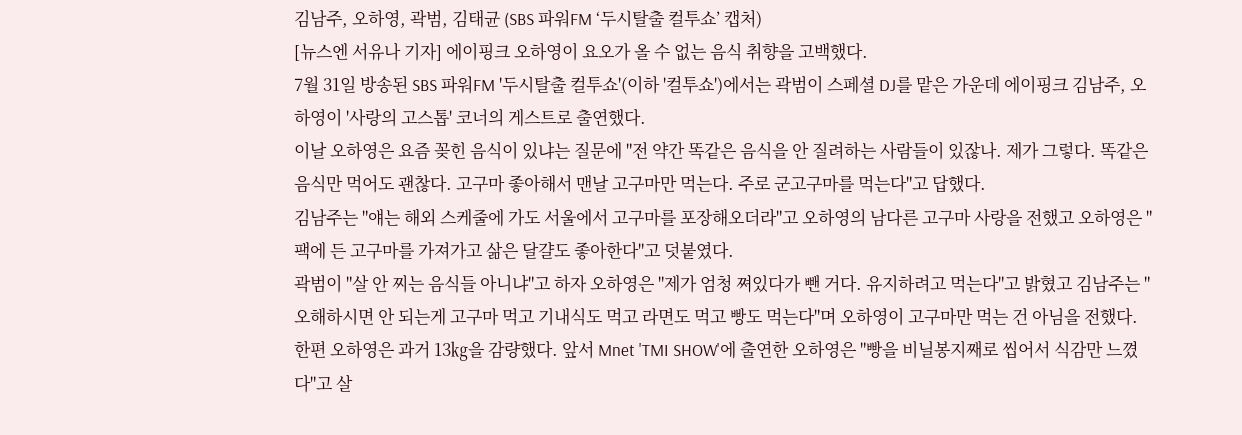김남주, 오하영, 곽범, 김태균 (SBS 파워FM ‘두시탈출 컬투쇼’ 캡처)
[뉴스엔 서유나 기자] 에이핑크 오하영이 요오가 올 수 없는 음식 취향을 고백했다.
7월 31일 방송된 SBS 파워FM '두시탈출 컬투쇼'(이하 '컬투쇼')에서는 곽범이 스페셜 DJ를 맡은 가운데 에이핑크 김남주, 오하영이 '사랑의 고스톱' 코너의 게스트로 출연했다.
이날 오하영은 요즘 꽂힌 음식이 있냐는 질문에 "전 약간 똑같은 음식을 안 질려하는 사람들이 있잖나. 제가 그렇다. 똑같은 음식만 먹어도 괜찮다. 고구마 좋아해서 맨날 고구마만 먹는다. 주로 군고구마를 먹는다"고 답했다.
김남주는 "얘는 해외 스케줄에 가도 서울에서 고구마를 포장해오더라"고 오하영의 남다른 고구마 사랑을 전했고 오하영은 "팩에 든 고구마를 가져가고 삶은 달걀도 좋아한다"고 덧붙였다.
곽범이 "살 안 찌는 음식들 아니냐"고 하자 오하영은 "제가 엄청 쪄있다가 뺀 거다. 유지하려고 먹는다"고 밝혔고 김남주는 "오해하시면 안 되는게 고구마 먹고 기내식도 먹고 라면도 먹고 빵도 먹는다"며 오하영이 고구마만 먹는 건 아님을 전했다.
한편 오하영은 과거 13㎏을 감량했다. 앞서 Mnet 'TMI SHOW'에 출연한 오하영은 "빵을 비닐봉지째로 씹어서 식감만 느꼈다"고 살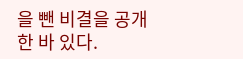을 뺀 비결을 공개한 바 있다.